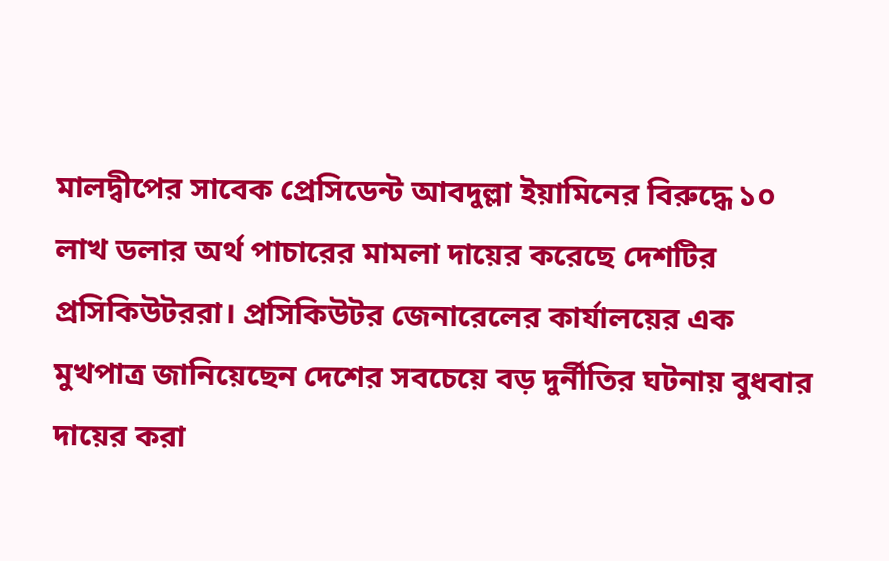মালদ্বীপের সাবেক প্রেসিডেন্ট আবদুল্লা ইয়ামিনের বিরুদ্ধে ১০ লাখ ডলার অর্থ পাচারের মামলা দায়ের করেছে দেশটির প্রসিকিউটররা। প্রসিকিউটর জেনারেলের কার্যালয়ের এক মুখপাত্র জানিয়েছেন দেশের সবচেয়ে বড় দুর্নীতির ঘটনায় বুধবার দায়ের করা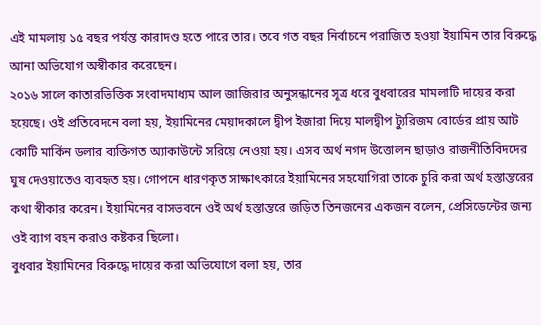এই মামলায় ১৫ বছর পর্যন্ত কারাদণ্ড হতে পারে তার। তবে গত বছর নির্বাচনে পরাজিত হওয়া ইয়ামিন তার বিরুদ্ধে আনা অভিযোগ অস্বীকার করেছেন।
২০১৬ সালে কাতারভিত্তিক সংবাদমাধ্যম আল জাজিরার অনুসন্ধানের সূত্র ধরে বুধবারের মামলাটি দায়ের করা হয়েছে। ওই প্রতিবেদনে বলা হয়, ইয়ামিনের মেয়াদকালে দ্বীপ ইজারা দিয়ে মালদ্বীপ ট্যুরিজম বোর্ডের প্রায় আট কোটি মার্কিন ডলার ব্যক্তিগত অ্যাকাউন্টে সরিয়ে নেওয়া হয়। এসব অর্থ নগদ উত্তোলন ছাড়াও রাজনীতিবিদদের ঘুষ দেওয়াতেও ব্যবহৃত হয়। গোপনে ধারণকৃত সাক্ষাৎকারে ইয়ামিনের সহযোগিরা তাকে চুরি করা অর্থ হস্তান্তরের কথা স্বীকার করেন। ইয়ামিনের বাসভবনে ওই অর্থ হস্তান্তরে জড়িত তিনজনের একজন বলেন, প্রেসিডেন্টের জন্য ওই ব্যাগ বহন করাও কষ্টকর ছিলো।
বুধবার ইয়ামিনের বিরুদ্ধে দায়ের করা অভিযোগে বলা হয়, তার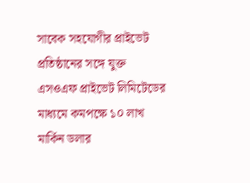সাবেক সহযোগীর প্রাইভেট প্রতিষ্ঠানের সঙ্গে যুক্ত এসওএফ প্রাইভেট লিমিটেডের মাধ্যমে কমপক্ষে ১০ লাখ মার্কিন ডলার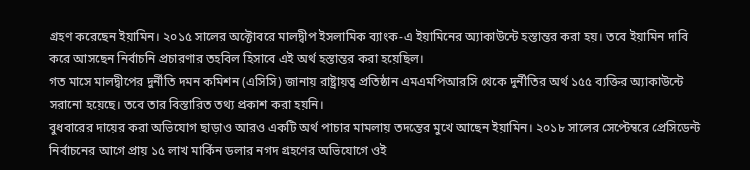গ্রহণ করেছেন ইয়ামিন। ২০১৫ সালের অক্টোবরে মালদ্বীপ ইসলামিক ব্যাংক-এ ইয়ামিনের অ্যাকাউন্টে হস্তান্তর করা হয়। তবে ইয়ামিন দাবি করে আসছেন নির্বাচনি প্রচারণার তহবিল হিসাবে এই অর্থ হস্তান্তর করা হয়েছিল।
গত মাসে মালদ্বীপের দুর্নীতি দমন কমিশন (এসিসি) জানায় রাষ্ট্রায়ত্ব প্রতিষ্ঠান এমএমপিআরসি থেকে দুর্নীতির অর্থ ১৫৫ ব্যক্তির অ্যাকাউন্টে সরানো হয়েছে। তবে তার বিস্তারিত তথ্য প্রকাশ করা হয়নি।
বুধবারের দায়ের করা অভিযোগ ছাড়াও আরও একটি অর্থ পাচার মামলায় তদন্তের মুখে আছেন ইয়ামিন। ২০১৮ সালের সেপ্টেম্বরে প্রেসিডেন্ট নির্বাচনের আগে প্রায় ১৫ লাখ মার্কিন ডলার নগদ গ্রহণের অভিযোগে ওই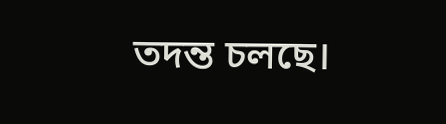তদন্ত চলছে।